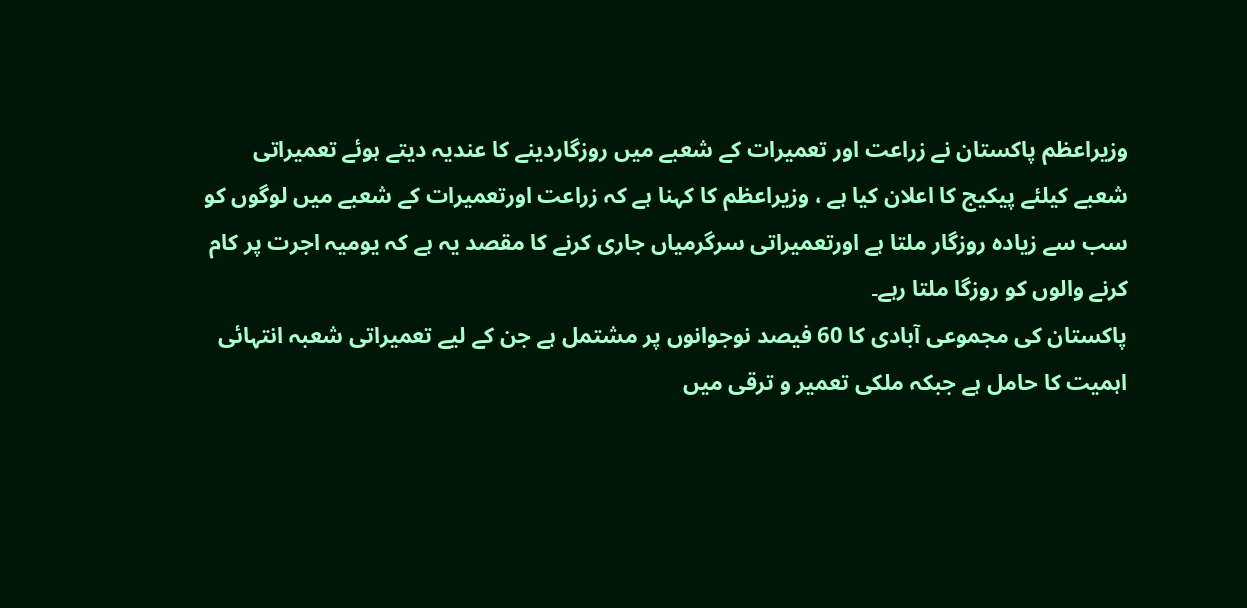وزیراعظم پاکستان نے زراعت اور تعمیرات کے شعبے میں روزگاردینے کا عندیہ دیتے ہوئے تعمیراتی شعبے کیلئے پیکیج کا اعلان کیا ہے ، وزیراعظم کا کہنا ہے کہ زراعت اورتعمیرات کے شعبے میں لوگوں کو سب سے زیادہ روزگار ملتا ہے اورتعمیراتی سرگرمیاں جاری کرنے کا مقصد یہ ہے کہ یومیہ اجرت پر کام کرنے والوں کو روزگا ملتا رہے۔
پاکستان کی مجموعی آبادی کا 60 فیصد نوجوانوں پر مشتمل ہے جن کے لیے تعمیراتی شعبہ انتہائی اہمیت کا حامل ہے جبکہ ملکی تعمیر و ترقی میں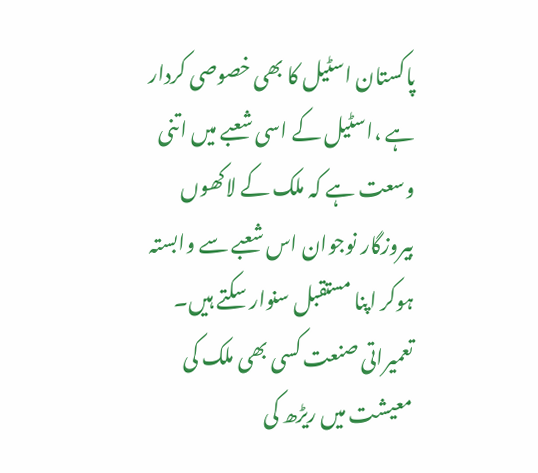پاکستان اسٹیل کا بھی خصوصی کردار ہے ،اسٹیل کے اسی شعبے میں اتنی وسعت ہے کہ ملک کے لاکھوں بیروزگار نوجوان اس شعبے سے وابستہ ہوکر اپنا مستقبل سنوار سکتے ہیں۔
تعمیراتی صنعت کسی بھی ملک کی معیشت میں ریڑھ کی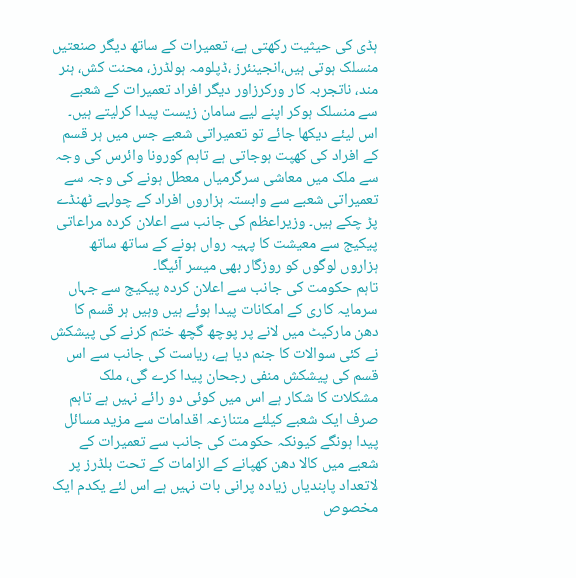ہڈی کی حیثیت رکھتی ہے، تعمیرات کے ساتھ دیگر صنعتیں منسلک ہوتی ہیں،انجینئرز ،ڈپلومہ ہولڈرز، محنت کش، ہنر مند، ناتجربہ کار ورکرزاور دیگر افراد تعمیرات کے شعبے سے منسلک ہوکر اپنے لیے سامان زیست پیدا کرلیتے ہیں۔
اس لیئے دیکھا جائے تو تعمیراتی شعبے جس میں ہر قسم کے افراد کی کھپت ہوجاتی ہے تاہم کورونا وائرس کی وجہ سے ملک میں معاشی سرگرمیاں معطل ہونے کی وجہ سے تعمیراتی شعبے سے وابستہ ہزاروں افراد کے چولہے ٹھنڈے پڑ چکے ہیں۔ وزیراعظم کی جانب سے اعلان کردہ مراعاتی پیکیج سے معیشت کا پہیہ رواں ہونے کے ساتھ ساتھ ہزاروں لوگوں کو روزگار بھی میسر آئیگا۔
تاہم حکومت کی جانب سے اعلان کردہ پیکیج سے جہاں سرمایہ کاری کے امکانات پیدا ہوئے ہیں وہیں ہر قسم کا دھن مارکیٹ میں لانے پر پوچھ گچھ ختم کرنے کی پیشکش نے کئی سوالات کا جنم دیا ہے، ریاست کی جانب سے اس قسم کی پیشکش منفی رجحان پیدا کرے گی، ملک مشکلات کا شکار ہے اس میں کوئی دو رائے نہیں ہے تاہم صرف ایک شعبے کیلئے متنازعہ اقدامات سے مزید مسائل پیدا ہونگے کیونکہ حکومت کی جانب سے تعمیرات کے شعبے میں کالا دھن کھپانے کے الزامات کے تحت بلڈرز پر لاتعداد پابندیاں زیادہ پرانی بات نہیں ہے اس لئے یکدم ایک مخصوص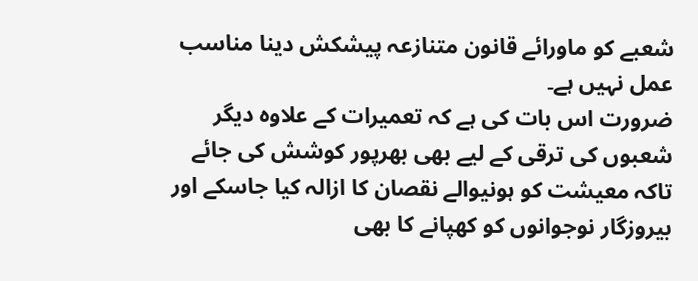شعبے کو ماورائے قانون متنازعہ پیشکش دینا مناسب عمل نہیں ہے۔
ضرورت اس بات کی ہے کہ تعمیرات کے علاوہ دیگر شعبوں کی ترقی کے لیے بھی بھرپور کوشش کی جائے تاکہ معیشت کو ہونیوالے نقصان کا ازالہ کیا جاسکے اور بیروزگار نوجوانوں کو کھپانے کا بھی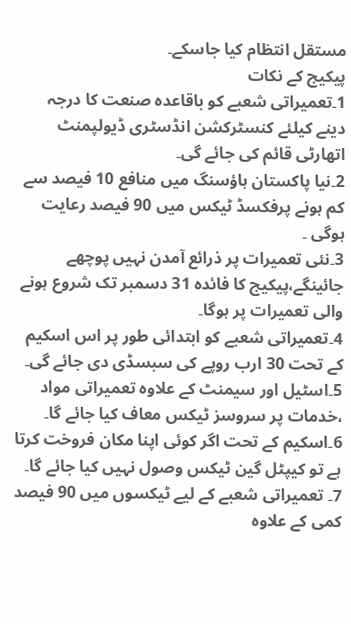مستقل انتظام کیا جاسکے۔
پیکیج کے نکات
1۔تعمیراتی شعبے کو باقاعدہ صنعت کا درجہ دینے کیلئے کنسٹرکشن انڈسٹری ڈیولپمنٹ اتھارٹی قائم کی جائے گی۔
2۔نیا پاکستان ہاؤسنگ میں منافع 10 فیصد سے کم ہونے پرفکسڈ ٹیکس میں 90 فیصد رعایت ہوگی ۔
3۔نئی تعمیرات پر ذرائع آمدن نہیں پوچھے جائینگے،پیکیج کا فائدہ 31 دسمبر تک شروع ہونے والی تعمیرات پر ہوگا۔
4۔تعمیراتی شعبے کو ابتدائی طور پر اس اسکیم کے تحت 30 ارب روپے کی سبسڈی دی جائے گی۔
5۔اسٹیل اور سیمنٹ کے علاوہ تعمیراتی مواد ،خدمات پر سروسز ٹیکس معاف کیا جائے گا۔
6۔اسکیم کے تحت اگر کوئی اپنا مکان فروخت کرتا ہے تو کیپٹل گین ٹیکس وصول نہیں کیا جائے گا۔
7۔ تعمیراتی شعبے کے لیے ٹیکسوں میں 90 فیصد کمی کے علاوہ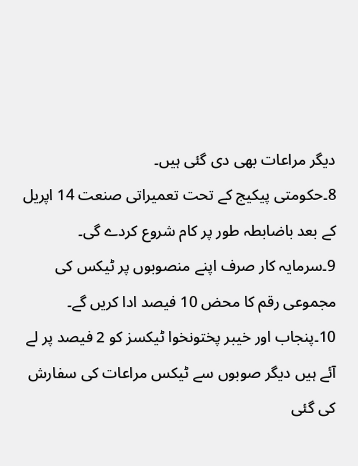دیگر مراعات بھی دی گئی ہیں۔
8۔حکومتی پیکیج کے تحت تعمیراتی صنعت 14 اپریل کے بعد باضابطہ طور پر کام شروع کردے گی۔
9۔سرمایہ کار صرف اپنے منصوبوں پر ٹیکس کی مجموعی رقم کا محض 10 فیصد ادا کریں گے۔
10۔پنجاب اور خیبر پختونخوا ٹیکسز کو 2 فیصد پر لے آئے ہیں دیگر صوبوں سے ٹیکس مراعات کی سفارش کی گئی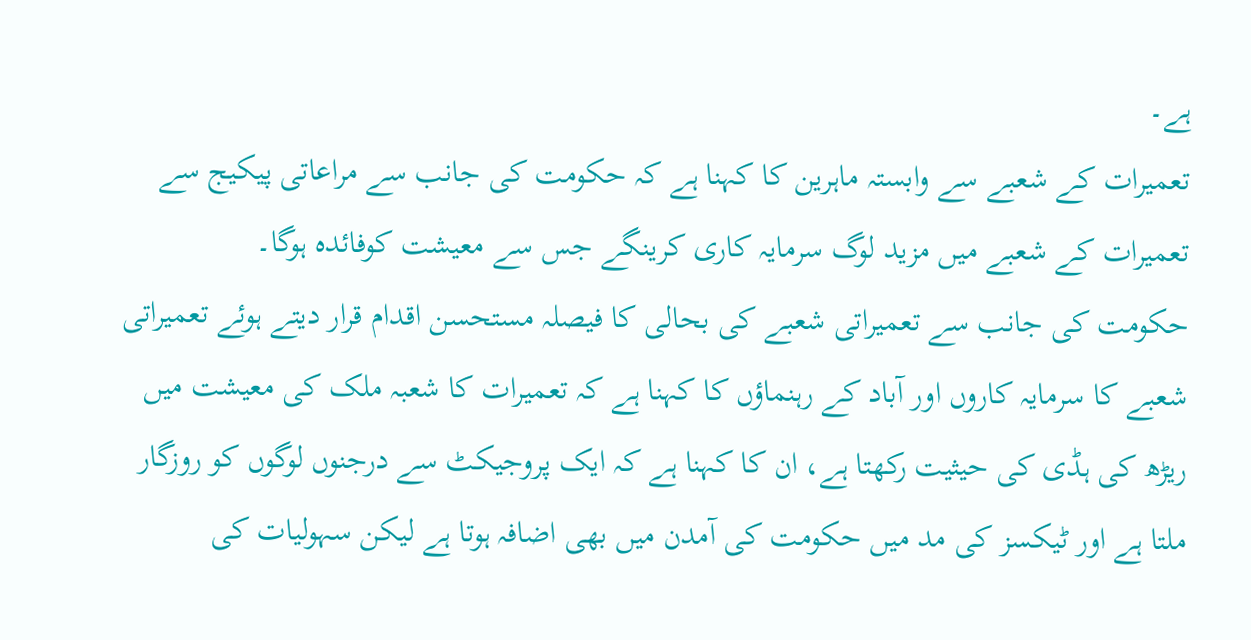ہے۔
تعمیرات کے شعبے سے وابستہ ماہرین کا کہنا ہے کہ حکومت کی جانب سے مراعاتی پیکیج سے تعمیرات کے شعبے میں مزید لوگ سرمایہ کاری کرینگے جس سے معیشت کوفائدہ ہوگا۔
حکومت کی جانب سے تعمیراتی شعبے کی بحالی کا فیصلہ مستحسن اقدام قرار دیتے ہوئے تعمیراتی شعبے کا سرمایہ کاروں اور آباد کے رہنماؤں کا کہنا ہے کہ تعمیرات کا شعبہ ملک کی معیشت میں ریڑھ کی ہڈی کی حیثیت رکھتا ہے، ان کا کہنا ہے کہ ایک پروجیکٹ سے درجنوں لوگوں کو روزگار ملتا ہے اور ٹیکسز کی مد میں حکومت کی آمدن میں بھی اضافہ ہوتا ہے لیکن سہولیات کی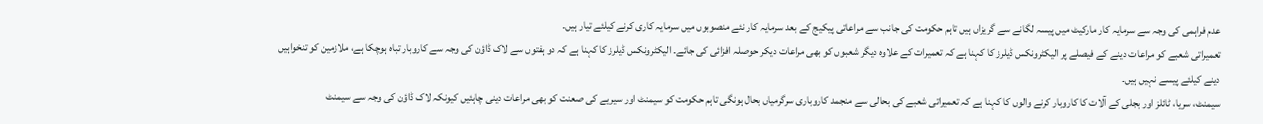عدم فراہمی کی وجہ سے سرمایہ کار مارکیٹ میں پیسہ لگانے سے گریزاں ہیں تاہم حکومت کی جانب سے مراعاتی پیکیج کے بعد سرمایہ کار نئے منصوبوں میں سرمایہ کاری کرنے کیلئے تیار ہیں۔
تعمیراتی شعبے کو مراعات دینے کے فیصلے پر الیکٹرونکس ڈیلرز کا کہنا ہے کہ تعمیرات کے علاوہ دیگر شعبوں کو بھی مراعات دیکر حوصلہ افزائی کی جائے۔ الیکٹرونکس ڈیلرز کا کہنا ہے کہ دو ہفتوں سے لاک ڈاؤن کی وجہ سے کاروبار تباہ ہوچکا ہے، ملازمین کو تنخواہیں دینے کیلئے پیسے نہیں ہیں۔
سیمنٹ، سریا، ٹائلز اور بجلی کے آلات کا کاروبار کرنے والوں کا کہنا ہے کہ تعمیراتی شعبے کی بحالی سے منجمد کاروباری سرگرمیاں بحال ہونگی تاہم حکومت کو سیمنٹ اور سیریے کی صعنت کو بھی مراعات دینی چاہئیں کیونکہ لاک ڈاؤن کی وجہ سے سیمنٹ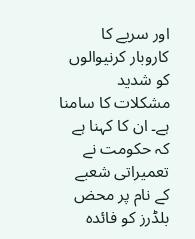اور سریے کا کاروبار کرنیوالوں کو شدید مشکلات کا سامنا ہے۔ ان کا کہنا ہے کہ حکومت نے تعمیراتی شعبے کے نام پر محض بلڈرز کو فائدہ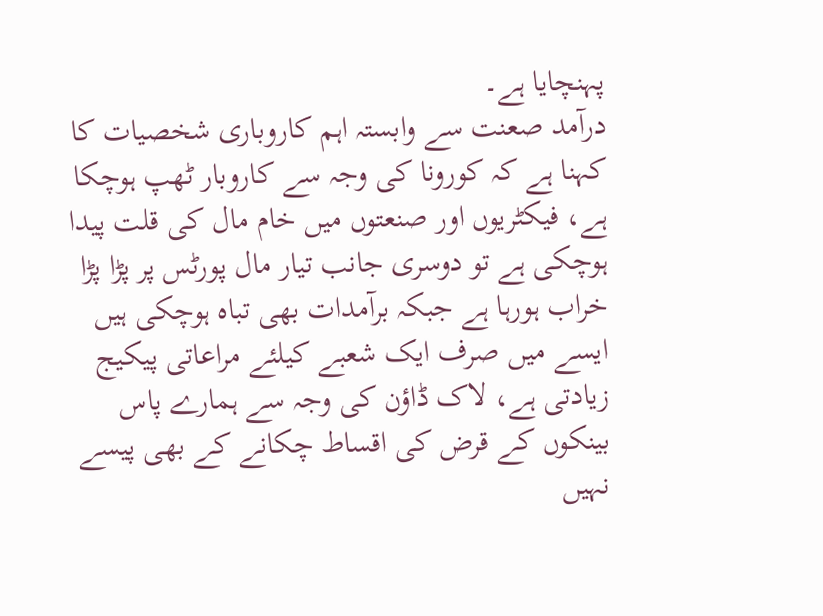پہنچایا ہے۔
درآمد صعنت سے وابستہ اہم کاروباری شخصیات کا کہنا ہے کہ کورونا کی وجہ سے کاروبار ٹھپ ہوچکا ہے، فیکٹریوں اور صنعتوں میں خام مال کی قلت پیدا ہوچکی ہے تو دوسری جانب تیار مال پورٹس پر پڑا پڑا خراب ہورہا ہے جبکہ برآمدات بھی تباہ ہوچکی ہیں ایسے میں صرف ایک شعبے کیلئے مراعاتی پیکیج زیادتی ہے، لاک ڈاؤن کی وجہ سے ہمارے پاس بینکوں کے قرض کی اقساط چکانے کے بھی پیسے نہیں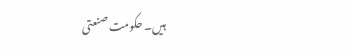ہیں۔ حکومت صنعتی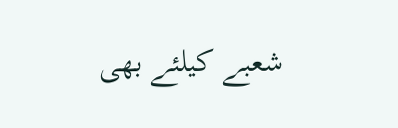شعبے کیلئے بھی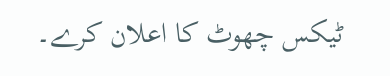ٹیکس چھوٹ کا اعلان کرے۔